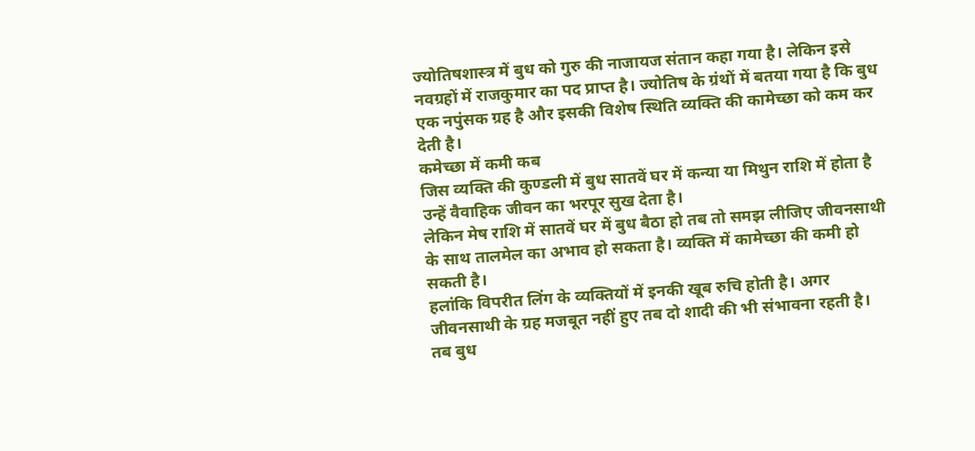ज्योतिषशास्त्र में बुध को गुरु की नाजायज संतान कहा गया है। लेकिन इसे नवग्रहों में राजकुमार का पद प्राप्त है। ज्योतिष के ग्रंथों में बतया गया है कि बुध एक नपुंसक ग्रह है और इसकी विशेष स्थिति व्यक्ति की कामेच्छा को कम कर देती है।
कमेच्छा में कमी कब
जिस व्यक्ति की कुण्डली में बुध सातवें घर में कन्या या मिथुन राशि में होता है उन्हें वैवाहिक जीवन का भरपूर सुख देता है।
लेकिन मेष राशि में सातवें घर में बुध बैठा हो तब तो समझ लीजिए जीवनसाथी के साथ तालमेल का अभाव हो सकता है। व्यक्ति में कामेच्छा की कमी हो सकती है।
हलांकि विपरीत लिंग के व्यक्तियों में इनकी खूब रुचि होती है। अगर जीवनसाथी के ग्रह मजबूत नहीं हुए तब दो शादी की भी संभावना रहती है।
तब बुध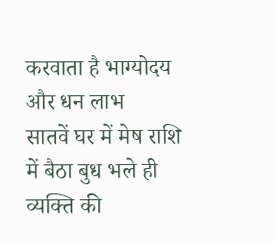करवाता है भाग्योदय और धन लाभ
सातवें घर में मेष राशि में बैठा बुध भले ही व्यक्ति की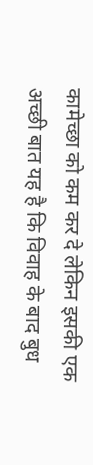कामेच्छा को कम कर दे लेकिन इसकी एक अच्छी बात यह है कि विवाह के बाद बुध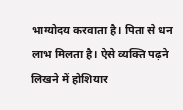भाग्योदय करवाता है। पिता से धन लाभ मिलता है। ऐसे व्यक्ति पढ़ने लिखने में होशियार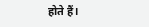होते हैं।